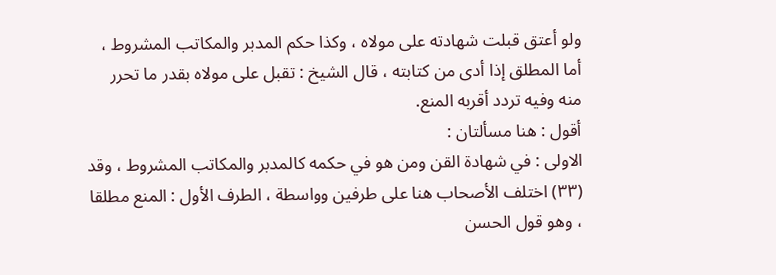ولو أعتق قبلت شهادته على مولاه ، وكذا حكم المدبر والمكاتب المشروط ، أما المطلق إذا أدى من كتابته ، قال الشيخ : تقبل على مولاه بقدر ما تحرر منه وفيه تردد أقربه المنع.
أقول : هنا مسألتان :
الاولى : في شهادة القن ومن هو في حكمه كالمدبر والمكاتب المشروط ، وقد (٣٣) اختلف الأصحاب هنا على طرفين وواسطة ، الطرف الأول : المنع مطلقا ، وهو قول الحسن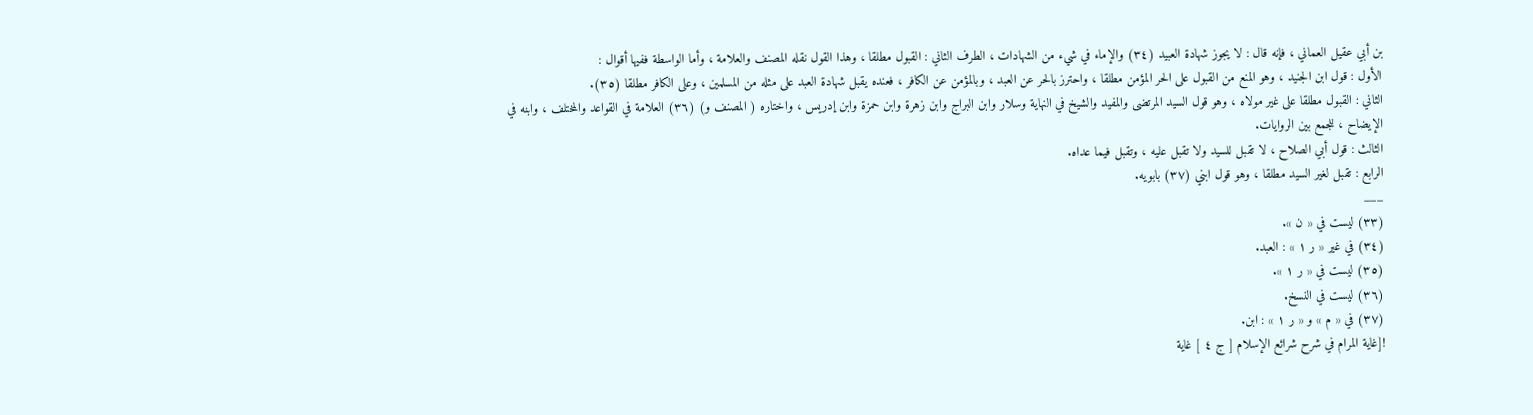بن أبي عقيل العماني ، فإنه قال : لا يجوز شهادة العبيد (٣٤) والإماء في شيء من الشهادات ، الطرف الثاني : القبول مطلقا ، وهذا القول نقله المصنف والعلامة ، وأما الواسطة ففيها أقوال :
الأول : قول ابن الجنيد ، وهو المنع من القبول على الحر المؤمن مطلقا ، واحترز بالحر عن العبد ، وبالمؤمن عن الكافر ، فعنده يقبل شهادة العبد على مثله من المسلمين ، وعلى الكافر مطلقا (٣٥).
الثاني : القبول مطلقا على غير مولاه ، وهو قول السيد المرتضى والمفيد والشيخ في النهاية وسلار وابن البراج وابن زهرة وابن حمزة وابن إدريس ، واختاره ( المصنف و) (٣٦) العلامة في القواعد والمختلف ، وابنه في الإيضاح ، للجمع بين الروايات.
الثالث : قول أبي الصلاح ، لا تقبل للسيد ولا تقبل عليه ، وتقبل فيما عداه.
الرابع : تقبل لغير السيد مطلقا ، وهو قول ابني (٣٧) بابويه.
___
(٣٣) ليست في « ن ».
(٣٤) في غير « ر ١ » : العبد.
(٣٥) ليست في « ر ١ ».
(٣٦) ليست في النسخ.
(٣٧) في « م » و « ر ١ » : ابن.
![غاية المرام في شرح شرائع الإسلام [ ج ٤ ] غاية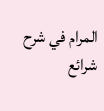المرام في شرح شرائع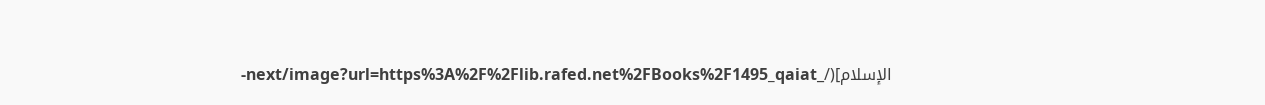الإسلام](/_next/image?url=https%3A%2F%2Flib.rafed.net%2FBooks%2F1495_qaiat-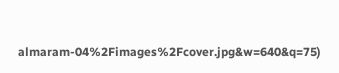almaram-04%2Fimages%2Fcover.jpg&w=640&q=75)